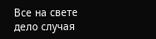Все на свете дело случая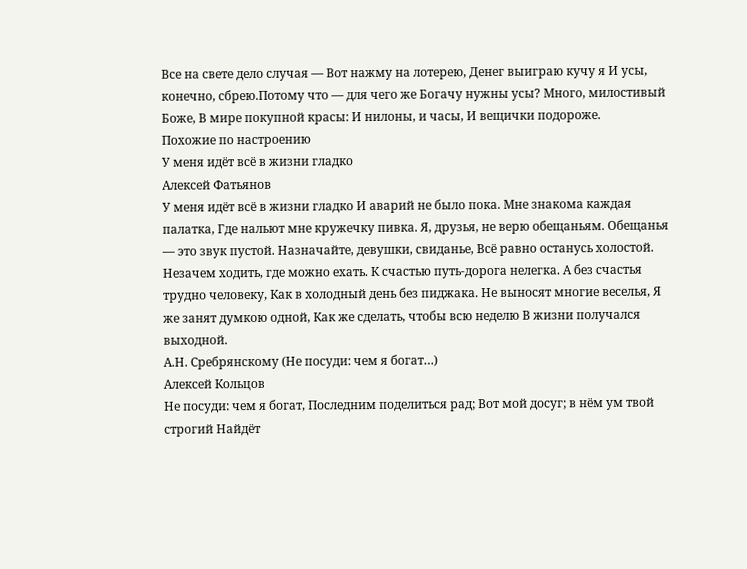Все на свете дело случая — Вот нажму на лотерею, Денег выиграю кучу я И усы, конечно, сбрею.Потому что — для чего же Богачу нужны усы? Много, милостивый Боже, В мире покупной красы: И нилоны, и часы, И вещички подороже.
Похожие по настроению
У меня идёт всё в жизни гладко
Алексей Фатьянов
У меня идёт всё в жизни гладко И аварий не было пока. Мне знакома каждая палатка, Где нальют мне кружечку пивка. Я, друзья, не верю обещаньям. Обещанья — это звук пустой. Назначайте, девушки, свиданье, Всё равно останусь холостой. Незачем ходить, где можно ехать. К счастью путь-дорога нелегка. А без счастья трудно человеку, Как в холодный день без пиджака. Не выносят многие веселья, Я же занят думкою одной, Как же сделать, чтобы всю неделю В жизни получался выходной.
А.Н. Сребрянскому (Не посуди: чем я богат…)
Алексей Кольцов
Не посуди: чем я богат, Последним поделиться рад; Вот мой досуг; в нём ум твой строгий Найдёт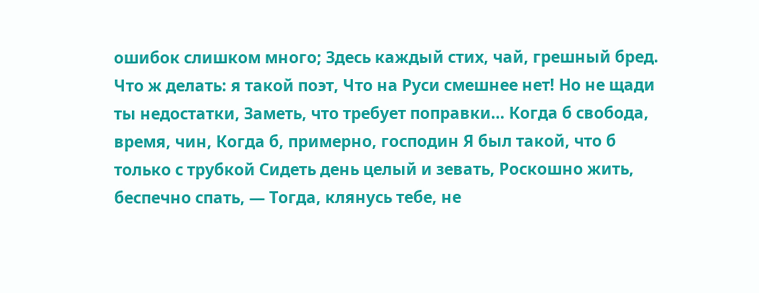ошибок слишком много; Здесь каждый стих, чай, грешный бред. Что ж делать: я такой поэт, Что на Руси смешнее нет! Но не щади ты недостатки, Заметь, что требует поправки… Когда б свобода, время, чин, Когда б, примерно, господин Я был такой, что б только с трубкой Сидеть день целый и зевать, Роскошно жить, беспечно спать, — Тогда, клянусь тебе, не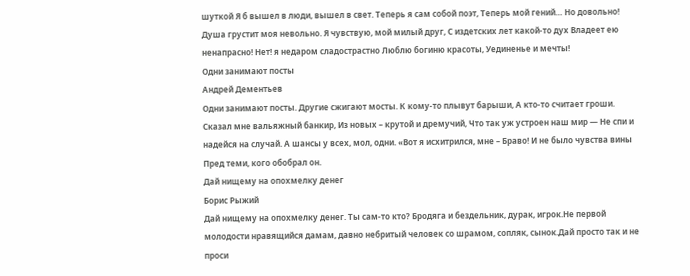шуткой Я б вышел в люди, вышел в свет. Теперь я сам собой поэт, Теперь мой гений… Но довольно! Душа грустит моя невольно. Я чувствую, мой милый друг, С издетских лет какой-то дух Владеет ею ненапрасно! Нет! я недаром сладострастно Люблю богиню красоты, Уединенье и мечты!
Одни занимают посты
Андрей Дементьев
Одни занимают посты. Другие сжигают мосты. К кому-то плывут барыши, А кто-то считает гроши. Сказал мне вальяжный банкир, Из новых – крутой и дремучий, Что так уж устроен наш мир — Не спи и надейся на случай. А шансы у всех, мол, одни. «Вот я исхитрился, мне – Браво! И не было чувства вины Пред теми, кого обобрал он.
Дай нищему на опохмелку денег
Борис Рыжий
Дай нищему на опохмелку денег. Ты сам-то кто? Бродяга и бездельник, дурак, игрок.Не первой молодости нравящийся дамам, давно небритый человек со шрамом, сопляк, сынок.Дай просто так и не проси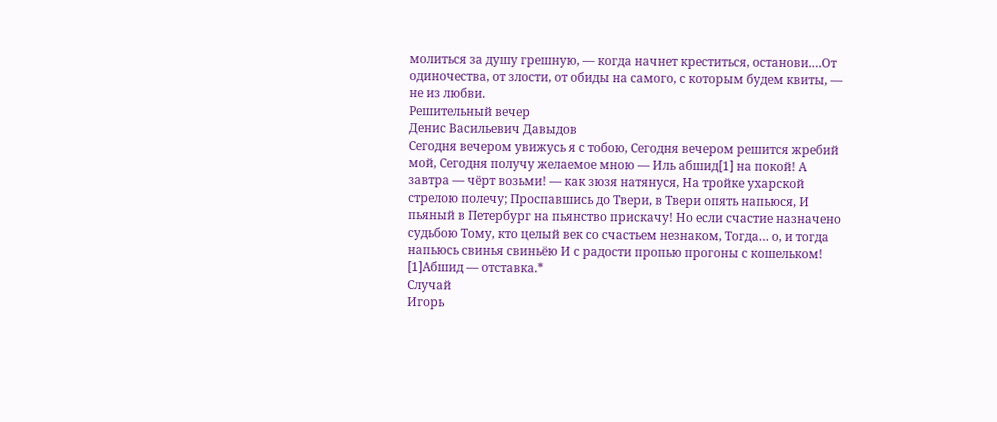молиться за душу грешную, — когда начнет креститься, останови.…От одиночества, от злости, от обиды на самого, с которым будем квиты, — не из любви.
Решительный вечер
Денис Васильевич Давыдов
Сегодня вечером увижусь я с тобою, Сегодня вечером решится жребий мой, Сегодня получу желаемое мною — Иль абшид[1] на покой! А завтра — чёрт возьми! — как зюзя натянуся, На тройке ухарской стрелою полечу; Проспавшись до Твери, в Твери опять напьюся, И пьяный в Петербург на пьянство прискачу! Но если счастие назначено судьбою Тому, кто целый век со счастьем незнаком, Тогда… о, и тогда напьюсь свинья свиньёю И с радости пропью прогоны с кошельком! [1]Абшид — отставка.*
Случай
Игорь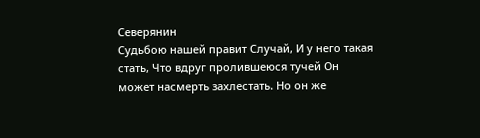Северянин
Судьбою нашей правит Случай, И у него такая стать, Что вдруг пролившеюся тучей Он может насмерть захлестать. Но он же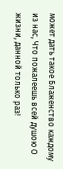может дать такое Блаженство каждому из нас, Что пожалеешь всей душою О жизни, данной только раз!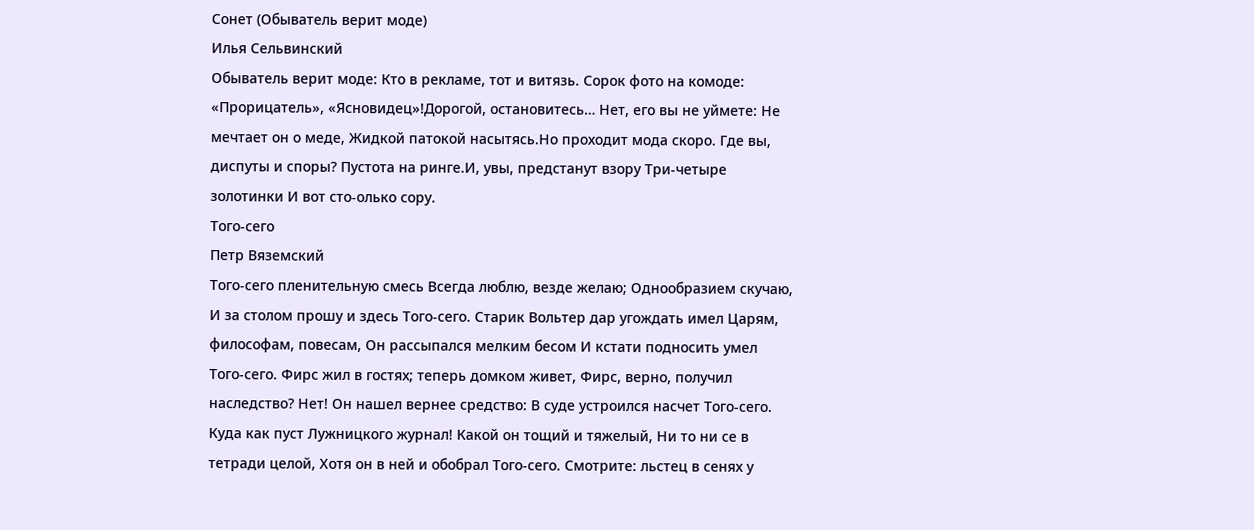Сонет (Обыватель верит моде)
Илья Сельвинский
Обыватель верит моде: Кто в рекламе, тот и витязь. Сорок фото на комоде: «Прорицатель», «Ясновидец»!Дорогой, остановитесь… Нет, его вы не уймете: Не мечтает он о меде, Жидкой патокой насытясь.Но проходит мода скоро. Где вы, диспуты и споры? Пустота на ринге.И, увы, предстанут взору Три-четыре золотинки И вот сто-олько сору.
Того-сего
Петр Вяземский
Того-сего пленительную смесь Всегда люблю, везде желаю; Однообразием скучаю, И за столом прошу и здесь Того-сего. Старик Вольтер дар угождать имел Царям, философам, повесам, Он рассыпался мелким бесом И кстати подносить умел Того-сего. Фирс жил в гостях; теперь домком живет, Фирс, верно, получил наследство? Нет! Он нашел вернее средство: В суде устроился насчет Того-сего. Куда как пуст Лужницкого журнал! Какой он тощий и тяжелый, Ни то ни се в тетради целой, Хотя он в ней и обобрал Того-сего. Смотрите: льстец в сенях у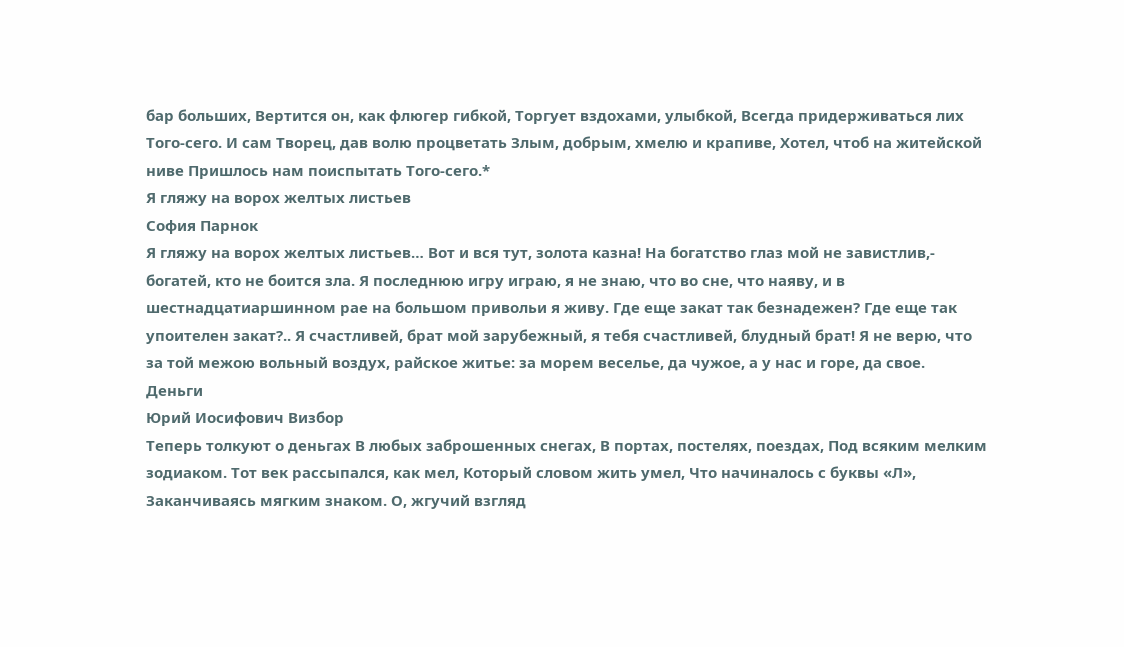бар больших, Вертится он, как флюгер гибкой, Торгует вздохами, улыбкой, Всегда придерживаться лих Того-сего. И сам Творец, дав волю процветать Злым, добрым, хмелю и крапиве, Хотел, чтоб на житейской ниве Пришлось нам поиспытать Того-сего.*
Я гляжу на ворох желтых листьев
София Парнок
Я гляжу на ворох желтых листьев… Вот и вся тут, золота казна! На богатство глаз мой не завистлив,- богатей, кто не боится зла. Я последнюю игру играю, я не знаю, что во сне, что наяву, и в шестнадцатиаршинном рае на большом привольи я живу. Где еще закат так безнадежен? Где еще так упоителен закат?.. Я счастливей, брат мой зарубежный, я тебя счастливей, блудный брат! Я не верю, что за той межою вольный воздух, райское житье: за морем веселье, да чужое, а у нас и горе, да свое.
Деньги
Юрий Иосифович Визбор
Теперь толкуют о деньгах В любых заброшенных снегах, В портах, постелях, поездах, Под всяким мелким зодиаком. Тот век рассыпался, как мел, Который словом жить умел, Что начиналось с буквы «Л», Заканчиваясь мягким знаком. О, жгучий взгляд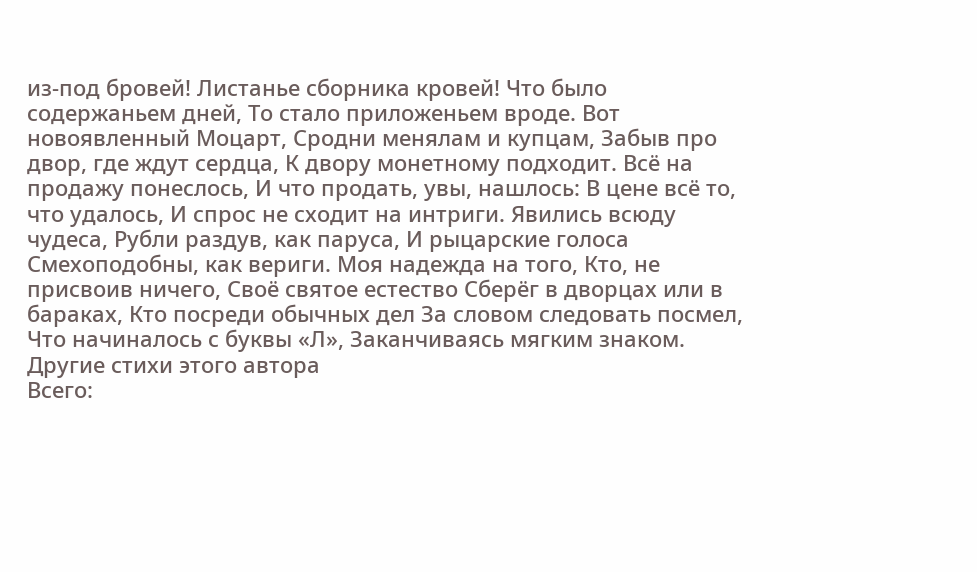из-под бровей! Листанье сборника кровей! Что было содержаньем дней, То стало приложеньем вроде. Вот новоявленный Моцарт, Сродни менялам и купцам, Забыв про двор, где ждут сердца, К двору монетному подходит. Всё на продажу понеслось, И что продать, увы, нашлось: В цене всё то, что удалось, И спрос не сходит на интриги. Явились всюду чудеса, Рубли раздув, как паруса, И рыцарские голоса Смехоподобны, как вериги. Моя надежда на того, Кто, не присвоив ничего, Своё святое естество Сберёг в дворцах или в бараках, Кто посреди обычных дел За словом следовать посмел, Что начиналось с буквы «Л», Заканчиваясь мягким знаком.
Другие стихи этого автора
Всего: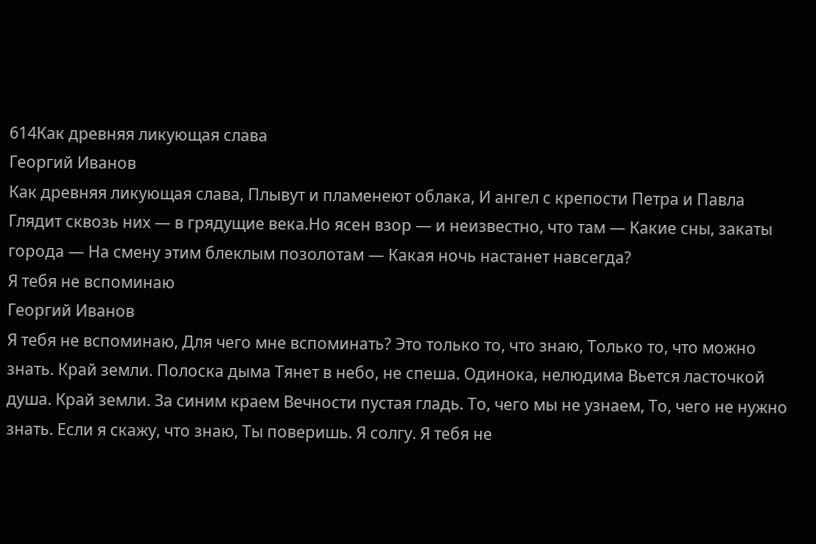614Как древняя ликующая слава
Георгий Иванов
Как древняя ликующая слава, Плывут и пламенеют облака, И ангел с крепости Петра и Павла Глядит сквозь них — в грядущие века.Но ясен взор — и неизвестно, что там — Какие сны, закаты города — На смену этим блеклым позолотам — Какая ночь настанет навсегда?
Я тебя не вспоминаю
Георгий Иванов
Я тебя не вспоминаю, Для чего мне вспоминать? Это только то, что знаю, Только то, что можно знать. Край земли. Полоска дыма Тянет в небо, не спеша. Одинока, нелюдима Вьется ласточкой душа. Край земли. За синим краем Вечности пустая гладь. То, чего мы не узнаем, То, чего не нужно знать. Если я скажу, что знаю, Ты поверишь. Я солгу. Я тебя не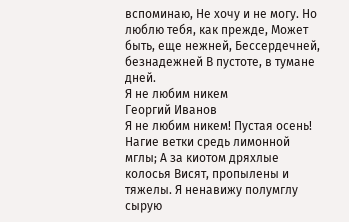вспоминаю, Не хочу и не могу. Но люблю тебя, как прежде, Может быть, еще нежней, Бессердечней, безнадежней В пустоте, в тумане дней.
Я не любим никем
Георгий Иванов
Я не любим никем! Пустая осень! Нагие ветки средь лимонной мглы; А за киотом дряхлые колосья Висят, пропылены и тяжелы. Я ненавижу полумглу сырую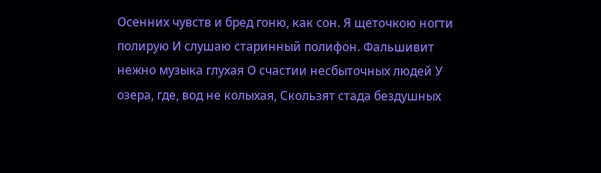Осенних чувств и бред гоню, как сон. Я щеточкою ногти полирую И слушаю старинный полифон. Фальшивит нежно музыка глухая О счастии несбыточных людей У озера, где, вод не колыхая, Скользят стада бездушных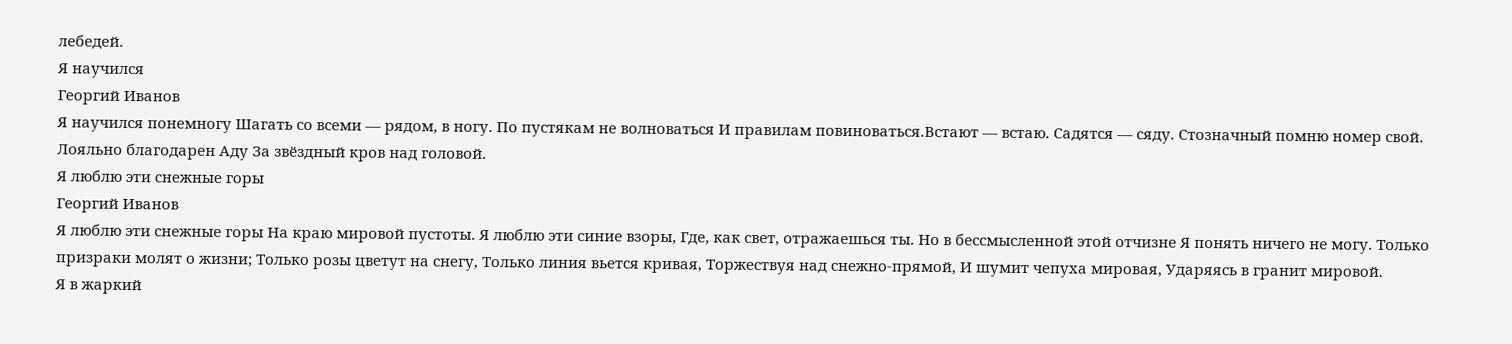лебедей.
Я научился
Георгий Иванов
Я научился понемногу Шагать со всеми — рядом, в ногу. По пустякам не волноваться И правилам повиноваться.Встают — встаю. Садятся — сяду. Стозначный помню номер свой. Лояльно благодарен Аду За звёздный кров над головой.
Я люблю эти снежные горы
Георгий Иванов
Я люблю эти снежные горы На краю мировой пустоты. Я люблю эти синие взоры, Где, как свет, отражаешься ты. Но в бессмысленной этой отчизне Я понять ничего не могу. Только призраки молят о жизни; Только розы цветут на снегу, Только линия вьется кривая, Торжествуя над снежно-прямой, И шумит чепуха мировая, Ударяясь в гранит мировой.
Я в жаркий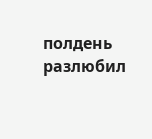полдень разлюбил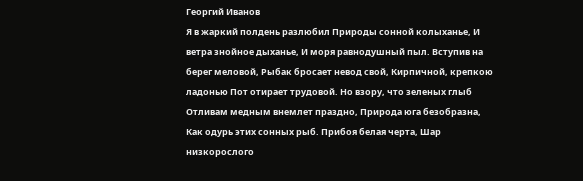Георгий Иванов
Я в жаркий полдень разлюбил Природы сонной колыханье, И ветра знойное дыханье, И моря равнодушный пыл. Вступив на берег меловой, Рыбак бросает невод свой, Кирпичной, крепкою ладонью Пот отирает трудовой. Но взору, что зеленых глыб Отливам медным внемлет праздно, Природа юга безобразна, Как одурь этих сонных рыб. Прибоя белая черта, Шар низкорослого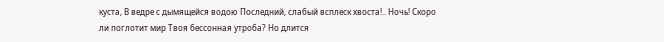куста, В ведре с дымящейся водою Последний, слабый всплеск хвоста!.. Ночь! Скоро ли поглотит мир Твоя бессонная утроба? Но длится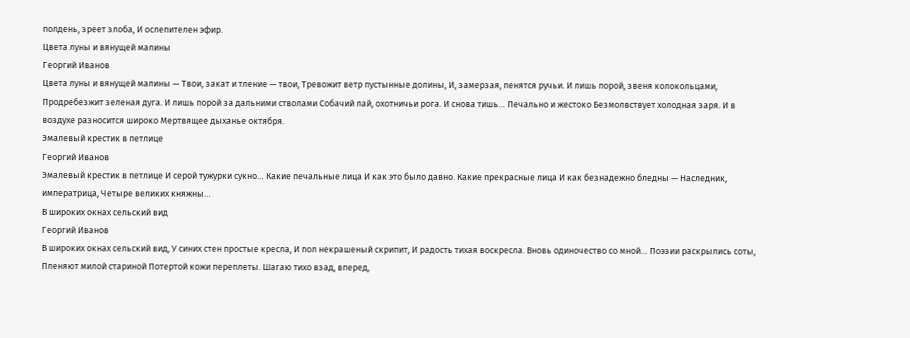полдень, зреет злоба, И ослепителен эфир.
Цвета луны и вянущей малины
Георгий Иванов
Цвета луны и вянущей малины — Твои, закат и тление — твои, Тревожит ветр пустынные долины, И, замерзая, пенятся ручьи. И лишь порой, звеня колокольцами, Продребезжит зеленая дуга. И лишь порой за дальними стволами Собачий лай, охотничьи рога. И снова тишь… Печально и жестоко Безмолвствует холодная заря. И в воздухе разносится широко Мертвящее дыханье октября.
Эмалевый крестик в петлице
Георгий Иванов
Эмалевый крестик в петлице И серой тужурки сукно… Какие печальные лица И как это было давно. Какие прекрасные лица И как безнадежно бледны — Наследник, императрица, Четыре великих княжны…
В широких окнах сельский вид
Георгий Иванов
В широких окнах сельский вид, У синих стен простые кресла, И пол некрашеный скрипит, И радость тихая воскресла. Вновь одиночество со мной… Поэзии раскрылись соты, Пленяют милой стариной Потертой кожи переплеты. Шагаю тихо взад, вперед,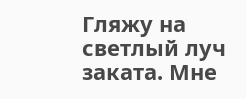Гляжу на светлый луч заката. Мне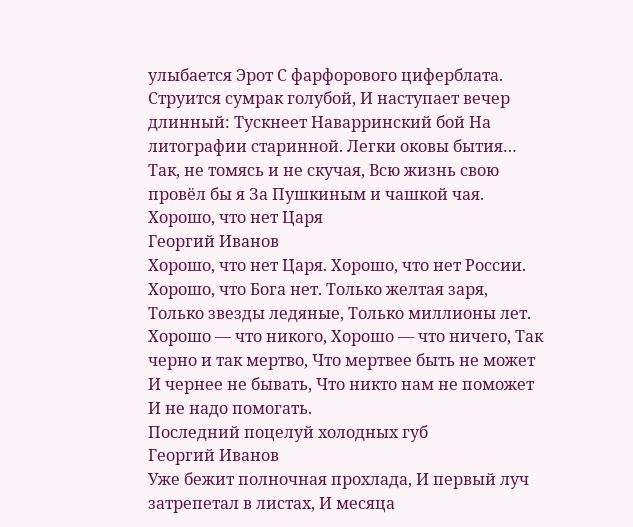улыбается Эрот С фарфорового циферблата. Струится сумрак голубой, И наступает вечер длинный: Тускнеет Наварринский бой На литографии старинной. Легки оковы бытия… Так, не томясь и не скучая, Всю жизнь свою провёл бы я За Пушкиным и чашкой чая.
Хорошо, что нет Царя
Георгий Иванов
Хорошо, что нет Царя. Хорошо, что нет России. Хорошо, что Бога нет. Только желтая заря, Только звезды ледяные, Только миллионы лет. Хорошо — что никого, Хорошо — что ничего, Так черно и так мертво, Что мертвее быть не может И чернее не бывать, Что никто нам не поможет И не надо помогать.
Последний поцелуй холодных губ
Георгий Иванов
Уже бежит полночная прохлада, И первый луч затрепетал в листах, И месяца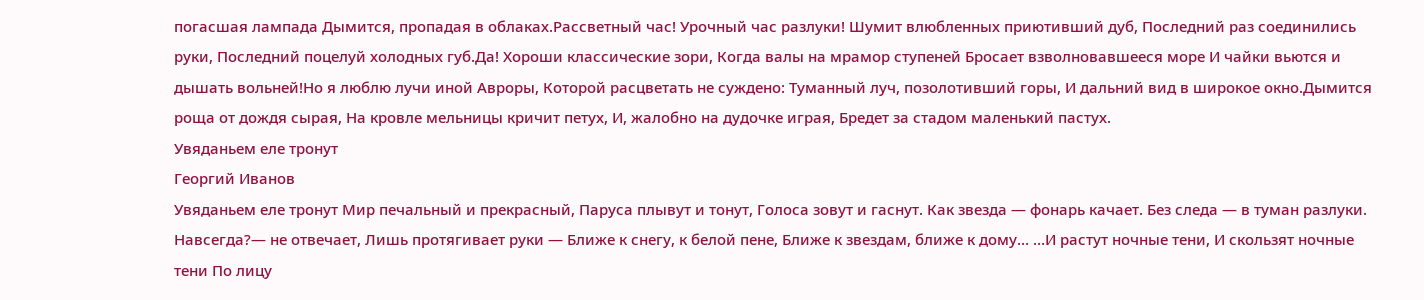погасшая лампада Дымится, пропадая в облаках.Рассветный час! Урочный час разлуки! Шумит влюбленных приютивший дуб, Последний раз соединились руки, Последний поцелуй холодных губ.Да! Хороши классические зори, Когда валы на мрамор ступеней Бросает взволновавшееся море И чайки вьются и дышать вольней!Но я люблю лучи иной Авроры, Которой расцветать не суждено: Туманный луч, позолотивший горы, И дальний вид в широкое окно.Дымится роща от дождя сырая, На кровле мельницы кричит петух, И, жалобно на дудочке играя, Бредет за стадом маленький пастух.
Увяданьем еле тронут
Георгий Иванов
Увяданьем еле тронут Мир печальный и прекрасный, Паруса плывут и тонут, Голоса зовут и гаснут. Как звезда — фонарь качает. Без следа — в туман разлуки. Навсегда?— не отвечает, Лишь протягивает руки — Ближе к снегу, к белой пене, Ближе к звездам, ближе к дому… …И растут ночные тени, И скользят ночные тени По лицу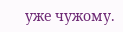уже чужому.